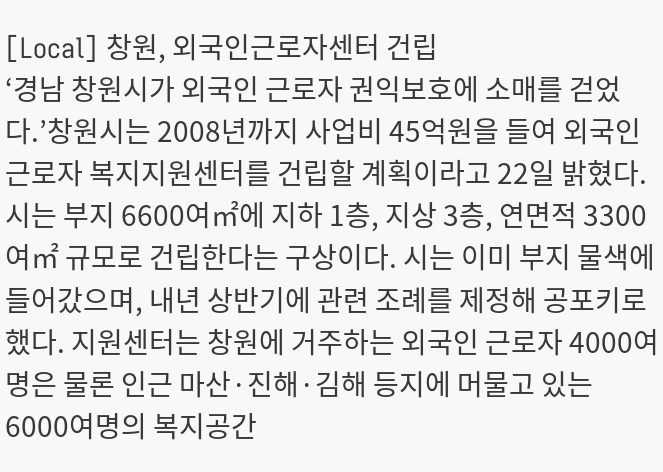[Local] 창원, 외국인근로자센터 건립
‘경남 창원시가 외국인 근로자 권익보호에 소매를 걷었다.’창원시는 2008년까지 사업비 45억원을 들여 외국인 근로자 복지지원센터를 건립할 계획이라고 22일 밝혔다. 시는 부지 6600여㎡에 지하 1층, 지상 3층, 연면적 3300여㎡ 규모로 건립한다는 구상이다. 시는 이미 부지 물색에 들어갔으며, 내년 상반기에 관련 조례를 제정해 공포키로 했다. 지원센터는 창원에 거주하는 외국인 근로자 4000여명은 물론 인근 마산·진해·김해 등지에 머물고 있는 6000여명의 복지공간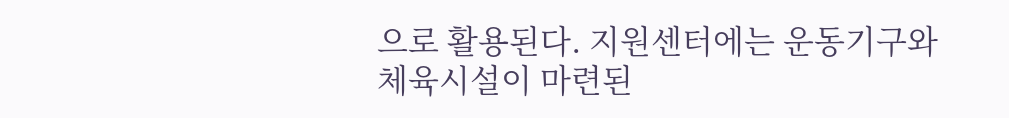으로 활용된다. 지원센터에는 운동기구와 체육시설이 마련된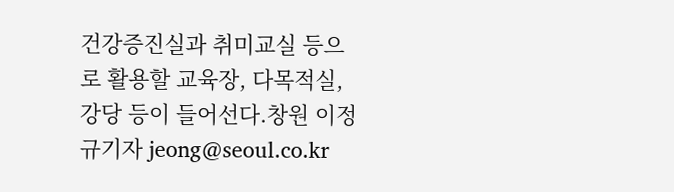건강증진실과 취미교실 등으로 활용할 교육장, 다목적실, 강당 등이 들어선다.창원 이정규기자 jeong@seoul.co.kr